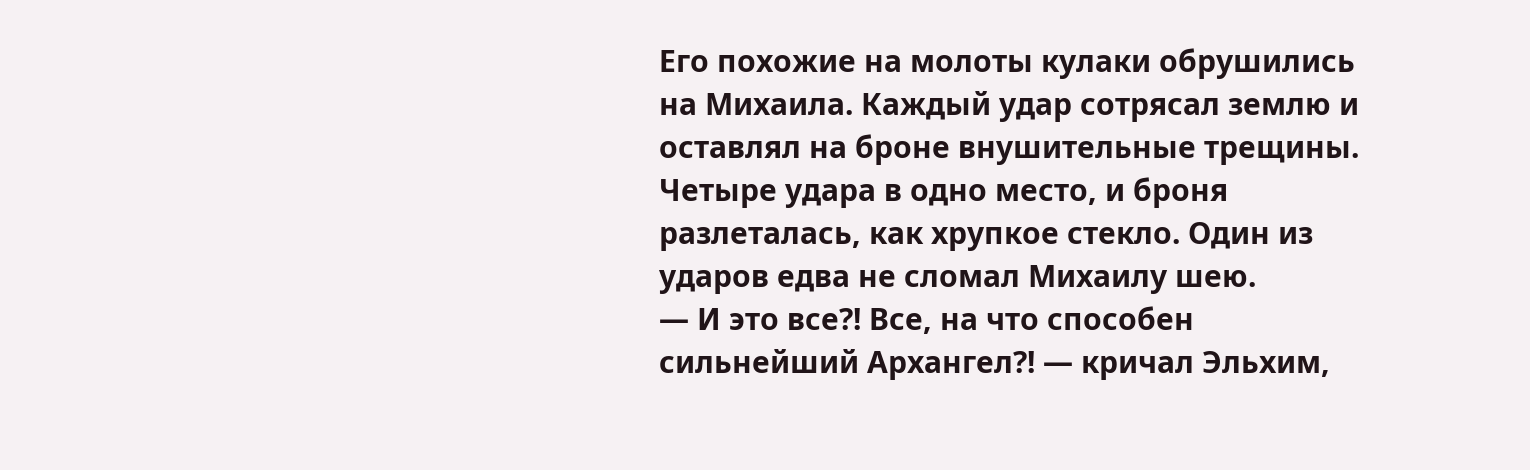Его похожие на молоты кулаки обрушились на Михаила. Каждый удар сотрясал землю и оставлял на броне внушительные трещины. Четыре удара в одно место, и броня разлеталась, как хрупкое стекло. Один из ударов едва не сломал Михаилу шею.
— И это все?! Все, на что способен сильнейший Архангел?! — кричал Эльхим,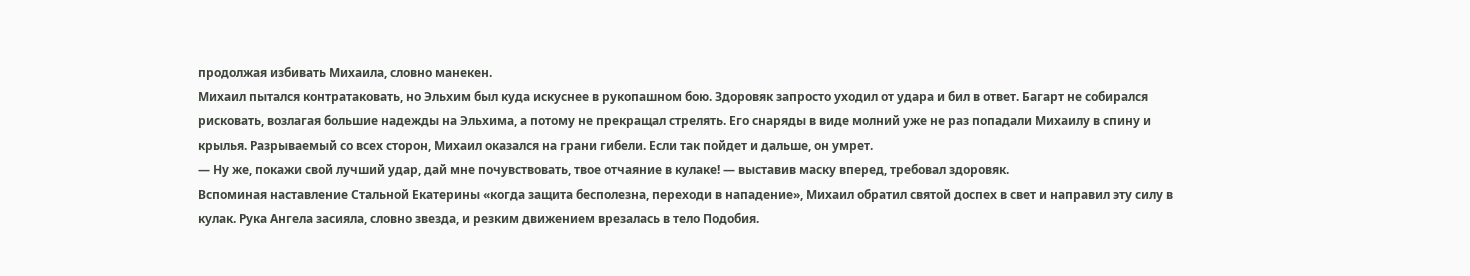продолжая избивать Михаила, словно манекен.
Михаил пытался контратаковать, но Эльхим был куда искуснее в рукопашном бою. Здоровяк запросто уходил от удара и бил в ответ. Багарт не собирался рисковать, возлагая большие надежды на Эльхима, а потому не прекращал стрелять. Его снаряды в виде молний уже не раз попадали Михаилу в спину и крылья. Разрываемый со всех сторон, Михаил оказался на грани гибели. Если так пойдет и дальше, он умрет.
— Ну же, покажи свой лучший удар, дай мне почувствовать, твое отчаяние в кулаке! — выставив маску вперед, требовал здоровяк.
Вспоминая наставление Стальной Екатерины «когда защита бесполезна, переходи в нападение», Михаил обратил святой доспех в свет и направил эту силу в кулак. Рука Ангела засияла, словно звезда, и резким движением врезалась в тело Подобия.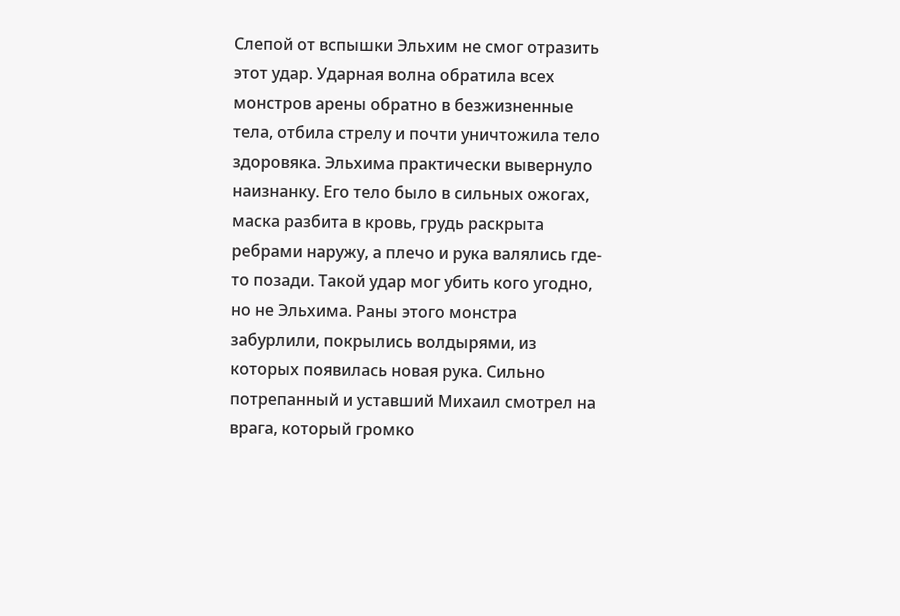Слепой от вспышки Эльхим не смог отразить этот удар. Ударная волна обратила всех монстров арены обратно в безжизненные тела, отбила стрелу и почти уничтожила тело здоровяка. Эльхима практически вывернуло наизнанку. Его тело было в сильных ожогах, маска разбита в кровь, грудь раскрыта ребрами наружу, а плечо и рука валялись где-то позади. Такой удар мог убить кого угодно, но не Эльхима. Раны этого монстра забурлили, покрылись волдырями, из которых появилась новая рука. Сильно потрепанный и уставший Михаил смотрел на врага, который громко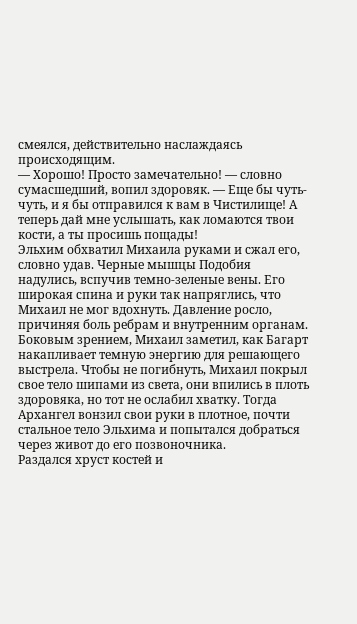смеялся, действительно наслаждаясь происходящим.
— Хорошо! Просто замечательно! — словно сумасшедший, вопил здоровяк. — Еще бы чуть-чуть, и я бы отправился к вам в Чистилище! А теперь дай мне услышать, как ломаются твои кости, а ты просишь пощады!
Эльхим обхватил Михаила руками и сжал его, словно удав. Черные мышцы Подобия надулись, вспучив темно-зеленые вены. Его широкая спина и руки так напряглись, что Михаил не мог вдохнуть. Давление росло, причиняя боль ребрам и внутренним органам. Боковым зрением, Михаил заметил, как Багарт накапливает темную энергию для решающего выстрела. Чтобы не погибнуть, Михаил покрыл свое тело шипами из света, они впились в плоть здоровяка, но тот не ослабил хватку. Тогда Архангел вонзил свои руки в плотное, почти стальное тело Эльхима и попытался добраться через живот до его позвоночника.
Раздался хруст костей и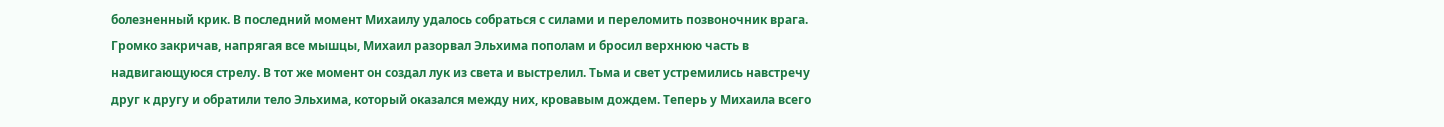болезненный крик. В последний момент Михаилу удалось собраться с силами и переломить позвоночник врага. Громко закричав, напрягая все мышцы, Михаил разорвал Эльхима пополам и бросил верхнюю часть в надвигающуюся стрелу. В тот же момент он создал лук из света и выстрелил. Тьма и свет устремились навстречу друг к другу и обратили тело Эльхима, который оказался между них, кровавым дождем. Теперь у Михаила всего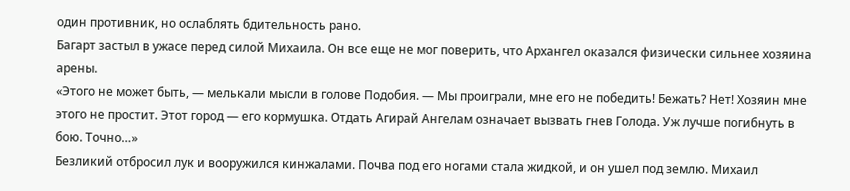один противник, но ослаблять бдительность рано.
Багарт застыл в ужасе перед силой Михаила. Он все еще не мог поверить, что Архангел оказался физически сильнее хозяина арены.
«Этого не может быть, — мелькали мысли в голове Подобия. — Мы проиграли, мне его не победить! Бежать? Нет! Хозяин мне этого не простит. Этот город — его кормушка. Отдать Агирай Ангелам означает вызвать гнев Голода. Уж лучше погибнуть в бою. Точно…»
Безликий отбросил лук и вооружился кинжалами. Почва под его ногами стала жидкой, и он ушел под землю. Михаил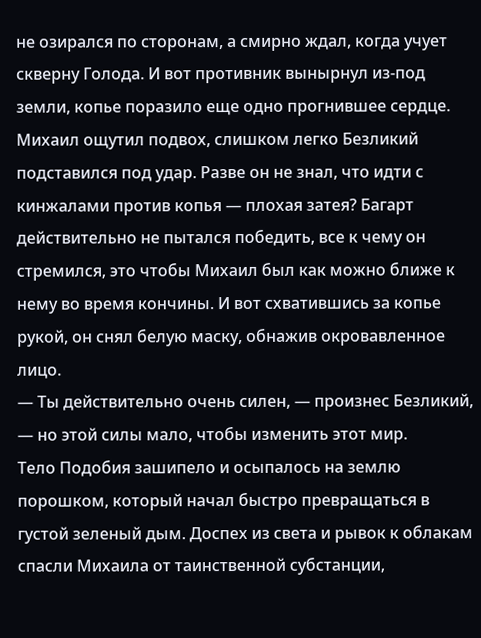не озирался по сторонам, а смирно ждал, когда учует скверну Голода. И вот противник вынырнул из-под земли, копье поразило еще одно прогнившее сердце. Михаил ощутил подвох, слишком легко Безликий подставился под удар. Разве он не знал, что идти с кинжалами против копья — плохая затея? Багарт действительно не пытался победить, все к чему он стремился, это чтобы Михаил был как можно ближе к нему во время кончины. И вот схватившись за копье рукой, он снял белую маску, обнажив окровавленное лицо.
— Ты действительно очень силен, — произнес Безликий, — но этой силы мало, чтобы изменить этот мир.
Тело Подобия зашипело и осыпалось на землю порошком, который начал быстро превращаться в густой зеленый дым. Доспех из света и рывок к облакам спасли Михаила от таинственной субстанции,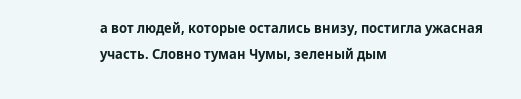а вот людей, которые остались внизу, постигла ужасная участь. Словно туман Чумы, зеленый дым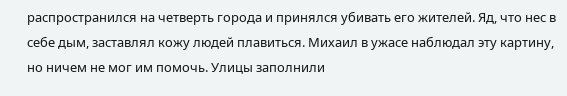распространился на четверть города и принялся убивать его жителей. Яд, что нес в себе дым, заставлял кожу людей плавиться. Михаил в ужасе наблюдал эту картину, но ничем не мог им помочь. Улицы заполнили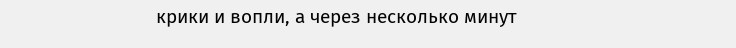крики и вопли, а через несколько минут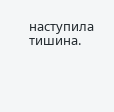наступила тишина.